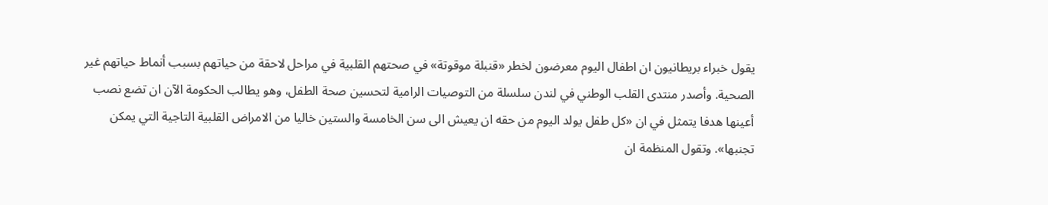يقول خبراء بريطانيون ان اطفال اليوم معرضون لخطر «قنبلة موقوتة» في صحتهم القلبية في مراحل لاحقة من حياتهم بسبب أنماط حياتهم غير الصحية. وأصدر منتدى القلب الوطني في لندن سلسلة من التوصيات الرامية لتحسين صحة الطفل، وهو يطالب الحكومة الآن ان تضع نصب أعينها هدفا يتمثل في ان «كل طفل يولد اليوم من حقه ان يعيش الى سن الخامسة والستين خاليا من الامراض القلبية التاجية التي يمكن تجنبها». وتقول المنظمة ان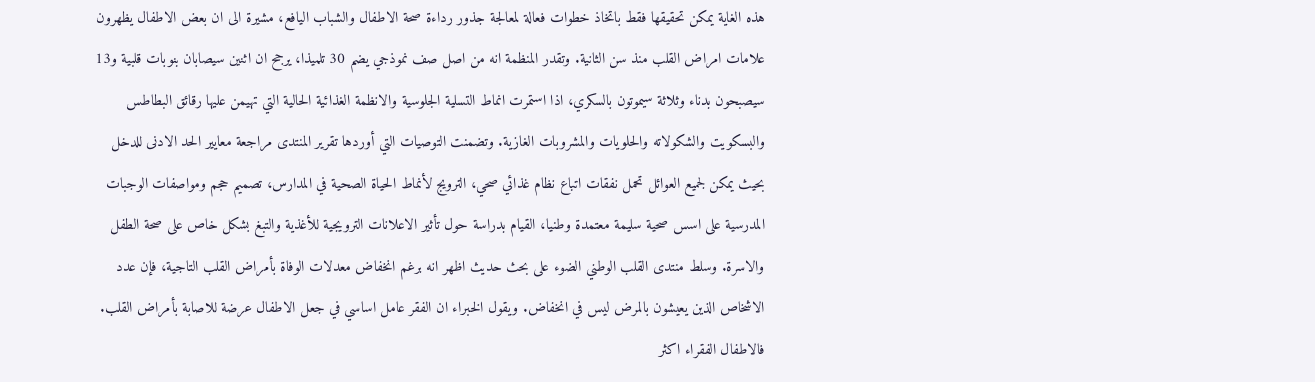هذه الغاية يمكن تحقيقها فقط باتخاذ خطوات فعالة لمعالجة جذور رداءة صحة الاطفال والشباب اليافع، مشيرة الى ان بعض الاطفال يظهرون علامات امراض القلب منذ سن الثانية. وتقدر المنظمة انه من اصل صف نموذجي يضم 30 تلميذا، يرجح ان اثنين سيصابان بنوبات قلبية و13 سيصبحون بدناء وثلاثة سيموتون بالسكري، اذا استمرت انماط التسلية الجلوسية والانظمة الغذائية الحالية التي تهيمن عليها رقائق البطاطس والبسكويت والشكولاته والحلويات والمشروبات الغازية. وتضمنت التوصيات التي أوردها تقرير المنتدى مراجعة معايير الحد الادنى للدخل بحيث يمكن لجميع العوائل تحمل نفقات اتباع نظام غذائي صحي، الترويج لأنماط الحياة الصحية في المدارس، تصميم حجم ومواصفات الوجبات المدرسية على اسس صحية سليمة معتمدة وطنيا، القيام بدراسة حول تأثير الاعلانات الترويجية للأغذية والتبغ بشكل خاص على صحة الطفل والاسرة. وسلط منتدى القلب الوطني الضوء على بحث حديث اظهر انه برغم انخفاض معدلات الوفاة بأمراض القلب التاجية، فإن عدد الاشخاص الذين يعيشون بالمرض ليس في انخفاض. ويقول الخبراء ان الفقر عامل اساسي في جعل الاطفال عرضة للاصابة بأمراض القلب. فالاطفال الفقراء اكثر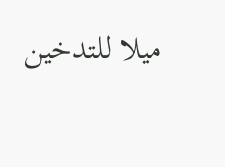ميلا للتدخين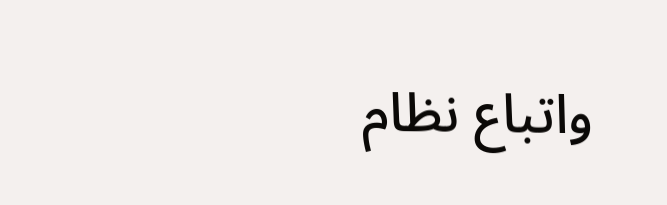واتباع نظام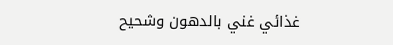غذائي غني بالدهون وشحيح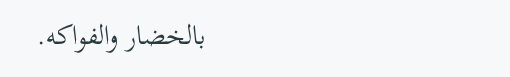بالخضار والفواكه.